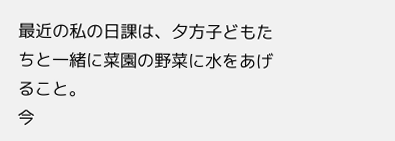最近の私の日課は、夕方子どもたちと一緒に菜園の野菜に水をあげること。
今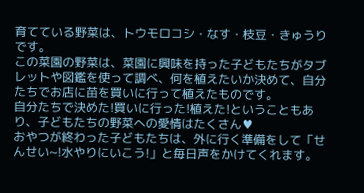育てている野菜は、トウモロコシ・なす・枝豆・きゅうりです。
この菜園の野菜は、菜園に興味を持った子どもたちがタブレットや図鑑を使って調べ、何を植えたいか決めて、自分たちでお店に苗を買いに行って植えたものです。
自分たちで決めた!買いに行った!植えた!ということもあり、子どもたちの野菜への愛情はたくさん♥
おやつが終わった子どもたちは、外に行く準備をして「せんせい~!水やりにいこう!」と毎日声をかけてくれます。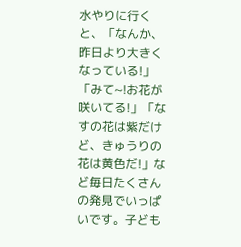水やりに行くと、「なんか、昨日より大きくなっている!」「みて~!お花が咲いてる!」「なすの花は紫だけど、きゅうりの花は黄色だ!」など毎日たくさんの発見でいっぱいです。子ども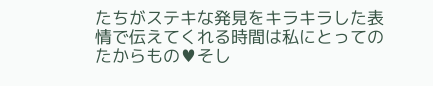たちがステキな発見をキラキラした表情で伝えてくれる時間は私にとってのたからもの♥そし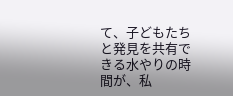て、子どもたちと発見を共有できる水やりの時間が、私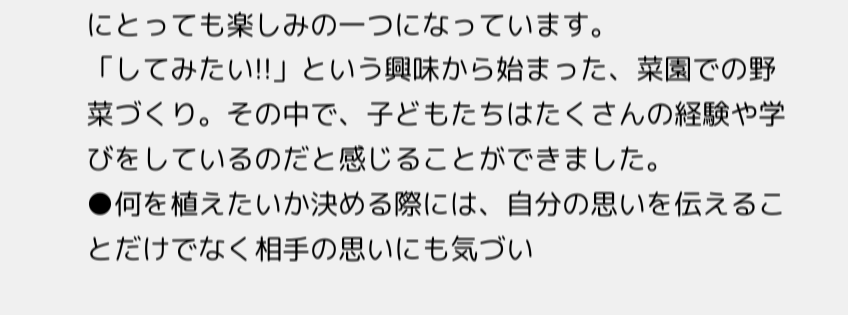にとっても楽しみの一つになっています。
「してみたい!!」という興味から始まった、菜園での野菜づくり。その中で、子どもたちはたくさんの経験や学びをしているのだと感じることができました。
●何を植えたいか決める際には、自分の思いを伝えることだけでなく相手の思いにも気づい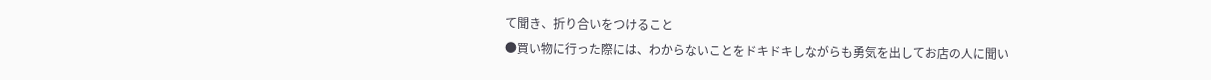て聞き、折り合いをつけること
●買い物に行った際には、わからないことをドキドキしながらも勇気を出してお店の人に聞い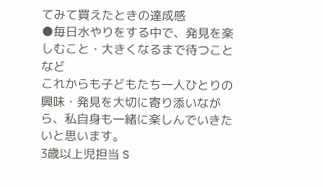てみて買えたときの達成感
●毎日水やりをする中で、発見を楽しむこと・大きくなるまで待つこと など
これからも子どもたち一人ひとりの興味・発見を大切に寄り添いながら、私自身も一緒に楽しんでいきたいと思います。
3歳以上児担当 S